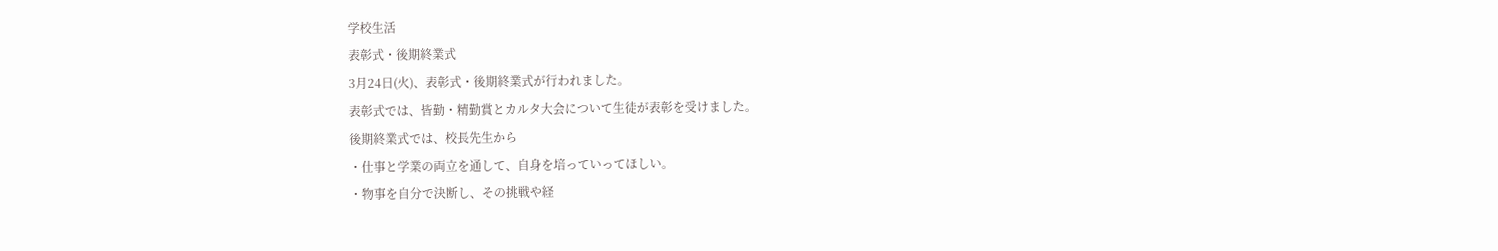学校生活
表彰式・後期終業式
3月24日(火)、表彰式・後期終業式が行われました。
表彰式では、皆勤・精勤賞とカルタ大会について生徒が表彰を受けました。
後期終業式では、校長先生から
・仕事と学業の両立を通して、自身を培っていってほしい。
・物事を自分で決断し、その挑戦や経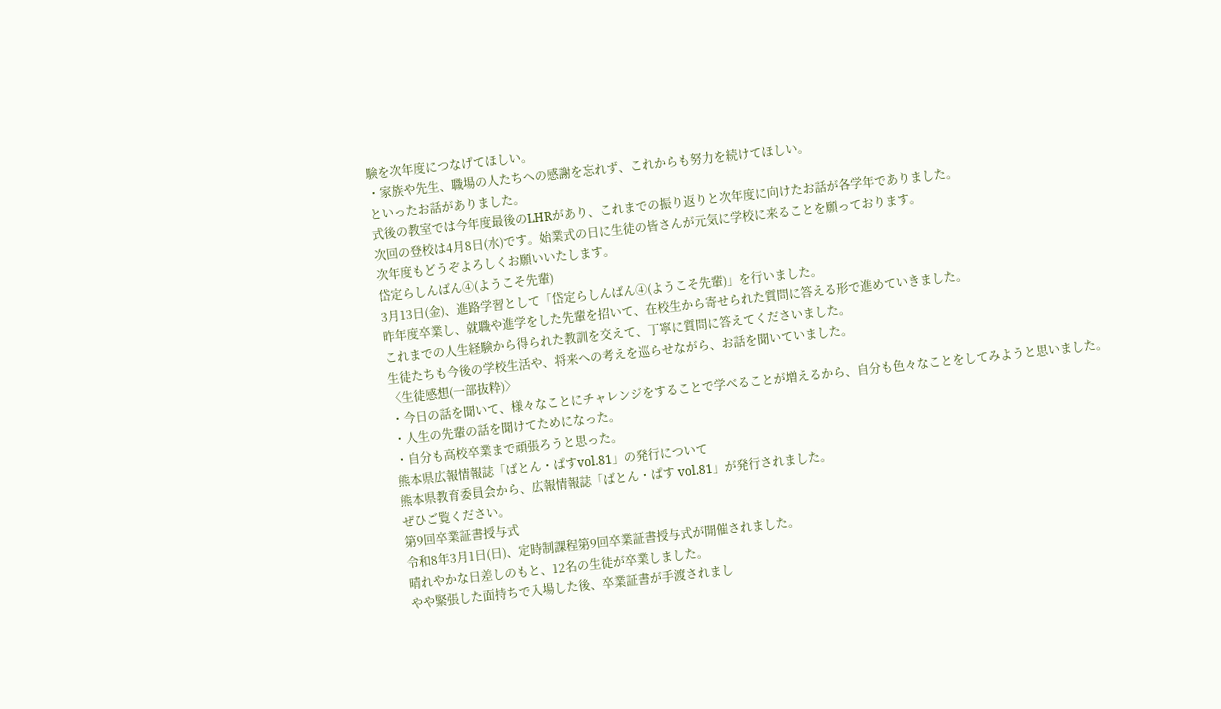験を次年度につなげてほしい。
・家族や先生、職場の人たちへの感謝を忘れず、これからも努力を続けてほしい。
といったお話がありました。
式後の教室では今年度最後のLHRがあり、これまでの振り返りと次年度に向けたお話が各学年でありました。
次回の登校は4月8日(水)です。始業式の日に生徒の皆さんが元気に学校に来ることを願っております。
次年度もどうぞよろしくお願いいたします。
岱定らしんばん④(ようこそ先輩)
3月13日(金)、進路学習として「岱定らしんばん④(ようこそ先輩)」を行いました。
昨年度卒業し、就職や進学をした先輩を招いて、在校生から寄せられた質問に答える形で進めていきました。
これまでの人生経験から得られた教訓を交えて、丁寧に質問に答えてくださいました。
生徒たちも今後の学校生活や、将来への考えを巡らせながら、お話を聞いていました。
〈生徒感想(一部抜粋)〉
・今日の話を聞いて、様々なことにチャレンジをすることで学べることが増えるから、自分も色々なことをしてみようと思いました。
・人生の先輩の話を聞けてためになった。
・自分も高校卒業まで頑張ろうと思った。
熊本県広報情報誌「ばとん・ぱすvol.81」の発行について
熊本県教育委員会から、広報情報誌「ばとん・ぱす vol.81」が発行されました。
ぜひご覧ください。
第9回卒業証書授与式
令和8年3月1日(日)、定時制課程第9回卒業証書授与式が開催されました。
晴れやかな日差しのもと、12名の生徒が卒業しました。
やや緊張した面持ちで入場した後、卒業証書が手渡されまし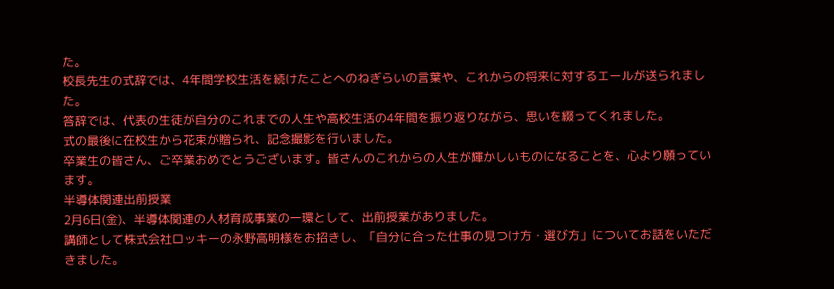た。
校長先生の式辞では、4年間学校生活を続けたことへのねぎらいの言葉や、これからの将来に対するエールが送られました。
答辞では、代表の生徒が自分のこれまでの人生や高校生活の4年間を振り返りながら、思いを綴ってくれました。
式の最後に在校生から花束が贈られ、記念撮影を行いました。
卒業生の皆さん、ご卒業おめでとうございます。皆さんのこれからの人生が輝かしいものになることを、心より願っています。
半導体関連出前授業
2月6日(金)、半導体関連の人材育成事業の一環として、出前授業がありました。
講師として株式会社ロッキーの永野高明様をお招きし、「自分に合った仕事の見つけ方・選び方」についてお話をいただきました。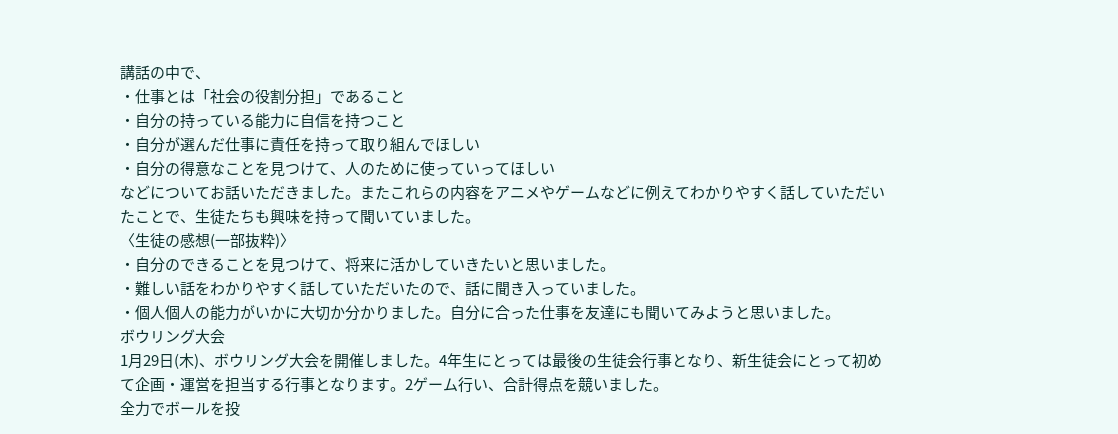講話の中で、
・仕事とは「社会の役割分担」であること
・自分の持っている能力に自信を持つこと
・自分が選んだ仕事に責任を持って取り組んでほしい
・自分の得意なことを見つけて、人のために使っていってほしい
などについてお話いただきました。またこれらの内容をアニメやゲームなどに例えてわかりやすく話していただいたことで、生徒たちも興味を持って聞いていました。
〈生徒の感想(一部抜粋)〉
・自分のできることを見つけて、将来に活かしていきたいと思いました。
・難しい話をわかりやすく話していただいたので、話に聞き入っていました。
・個人個人の能力がいかに大切か分かりました。自分に合った仕事を友達にも聞いてみようと思いました。
ボウリング大会
1月29日(木)、ボウリング大会を開催しました。4年生にとっては最後の生徒会行事となり、新生徒会にとって初めて企画・運営を担当する行事となります。2ゲーム行い、合計得点を競いました。
全力でボールを投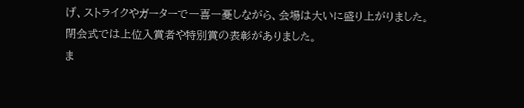げ、ストライクやガーターで一喜一憂しながら、会場は大いに盛り上がりました。
閉会式では上位入賞者や特別賞の表彰がありました。
ま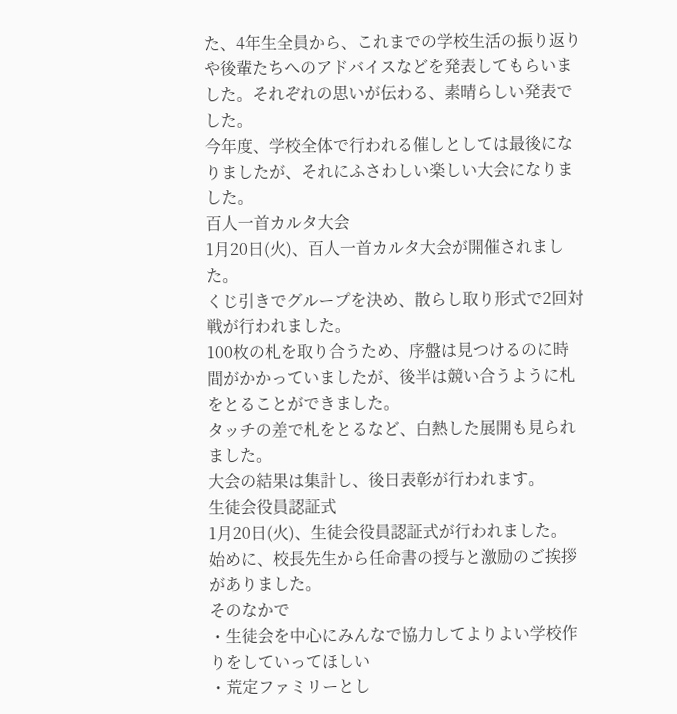た、4年生全員から、これまでの学校生活の振り返りや後輩たちへのアドバイスなどを発表してもらいました。それぞれの思いが伝わる、素晴らしい発表でした。
今年度、学校全体で行われる催しとしては最後になりましたが、それにふさわしい楽しい大会になりました。
百人一首カルタ大会
1月20日(火)、百人一首カルタ大会が開催されました。
くじ引きでグループを決め、散らし取り形式で2回対戦が行われました。
100枚の札を取り合うため、序盤は見つけるのに時間がかかっていましたが、後半は競い合うように札をとることができました。
タッチの差で札をとるなど、白熱した展開も見られました。
大会の結果は集計し、後日表彰が行われます。
生徒会役員認証式
1月20日(火)、生徒会役員認証式が行われました。
始めに、校長先生から任命書の授与と激励のご挨拶がありました。
そのなかで
・生徒会を中心にみんなで協力してよりよい学校作りをしていってほしい
・荒定ファミリーとし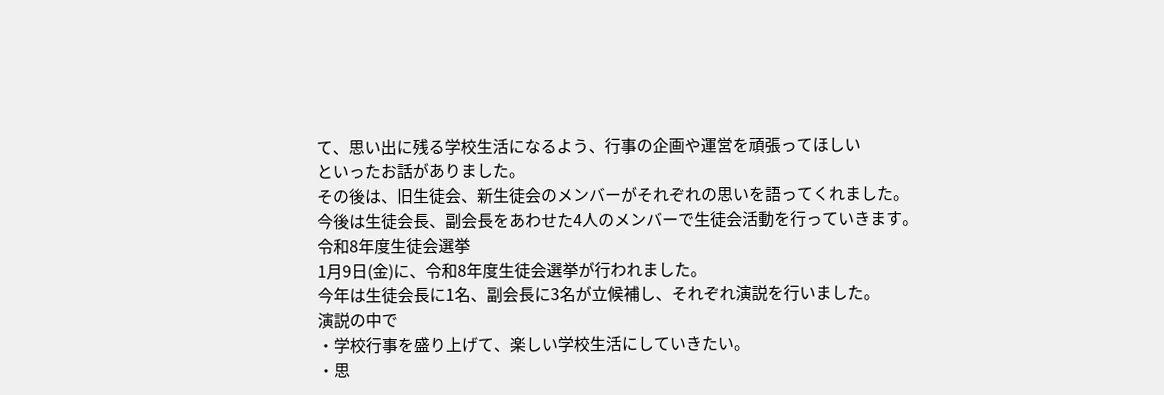て、思い出に残る学校生活になるよう、行事の企画や運営を頑張ってほしい
といったお話がありました。
その後は、旧生徒会、新生徒会のメンバーがそれぞれの思いを語ってくれました。
今後は生徒会長、副会長をあわせた4人のメンバーで生徒会活動を行っていきます。
令和8年度生徒会選挙
1月9日(金)に、令和8年度生徒会選挙が行われました。
今年は生徒会長に1名、副会長に3名が立候補し、それぞれ演説を行いました。
演説の中で
・学校行事を盛り上げて、楽しい学校生活にしていきたい。
・思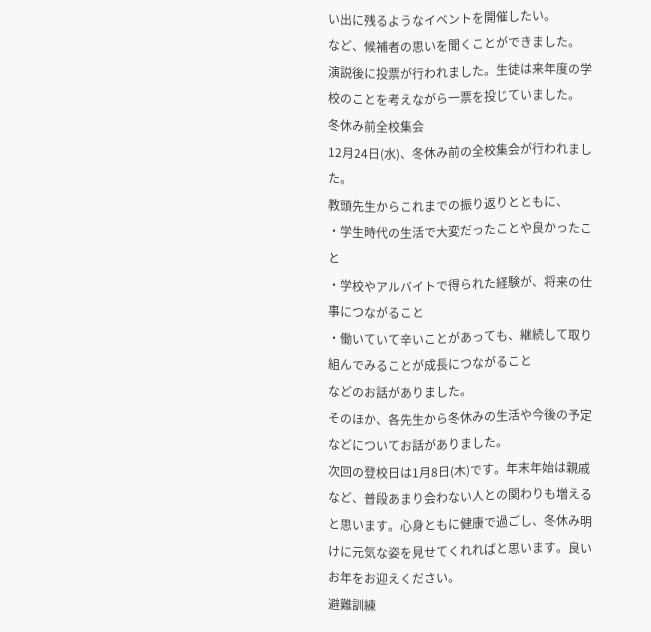い出に残るようなイベントを開催したい。
など、候補者の思いを聞くことができました。
演説後に投票が行われました。生徒は来年度の学校のことを考えながら一票を投じていました。
冬休み前全校集会
12月24日(水)、冬休み前の全校集会が行われました。
教頭先生からこれまでの振り返りとともに、
・学生時代の生活で大変だったことや良かったこと
・学校やアルバイトで得られた経験が、将来の仕事につながること
・働いていて辛いことがあっても、継続して取り組んでみることが成長につながること
などのお話がありました。
そのほか、各先生から冬休みの生活や今後の予定などについてお話がありました。
次回の登校日は1月8日(木)です。年末年始は親戚など、普段あまり会わない人との関わりも増えると思います。心身ともに健康で過ごし、冬休み明けに元気な姿を見せてくれればと思います。良いお年をお迎えください。
避難訓練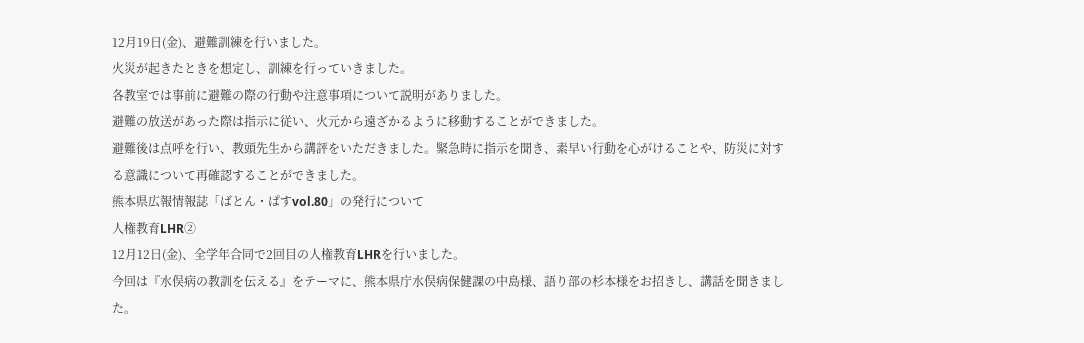12月19日(金)、避難訓練を行いました。
火災が起きたときを想定し、訓練を行っていきました。
各教室では事前に避難の際の行動や注意事項について説明がありました。
避難の放送があった際は指示に従い、火元から遠ざかるように移動することができました。
避難後は点呼を行い、教頭先生から講評をいただきました。緊急時に指示を聞き、素早い行動を心がけることや、防災に対する意識について再確認することができました。
熊本県広報情報誌「ばとん・ぱすvol.80」の発行について
人権教育LHR②
12月12日(金)、全学年合同で2回目の人権教育LHRを行いました。
今回は『水俣病の教訓を伝える』をテーマに、熊本県庁水俣病保健課の中島様、語り部の杉本様をお招きし、講話を聞きました。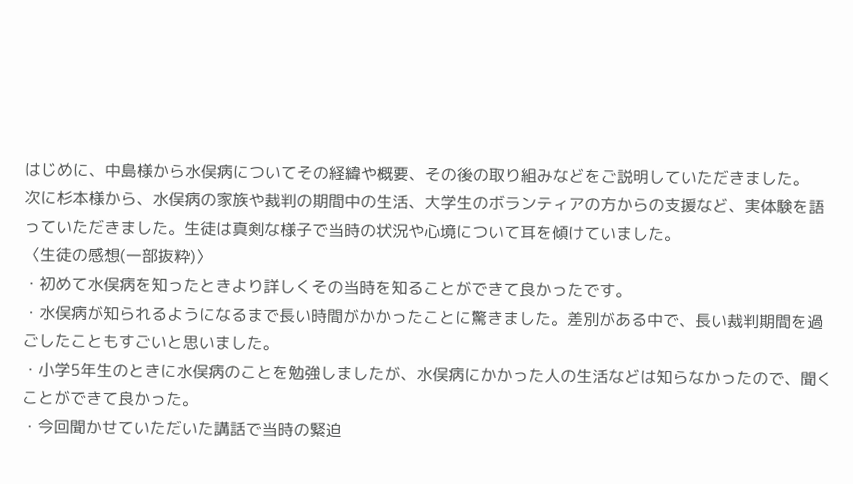はじめに、中島様から水俣病についてその経緯や概要、その後の取り組みなどをご説明していただきました。
次に杉本様から、水俣病の家族や裁判の期間中の生活、大学生のボランティアの方からの支援など、実体験を語っていただきました。生徒は真剣な様子で当時の状況や心境について耳を傾けていました。
〈生徒の感想(一部抜粋)〉
・初めて水俣病を知ったときより詳しくその当時を知ることができて良かったです。
・水俣病が知られるようになるまで長い時間がかかったことに驚きました。差別がある中で、長い裁判期間を過ごしたこともすごいと思いました。
・小学5年生のときに水俣病のことを勉強しましたが、水俣病にかかった人の生活などは知らなかったので、聞くことができて良かった。
・今回聞かせていただいた講話で当時の緊迫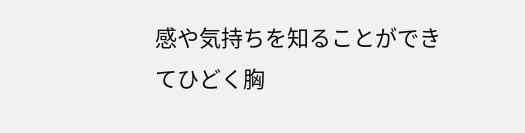感や気持ちを知ることができてひどく胸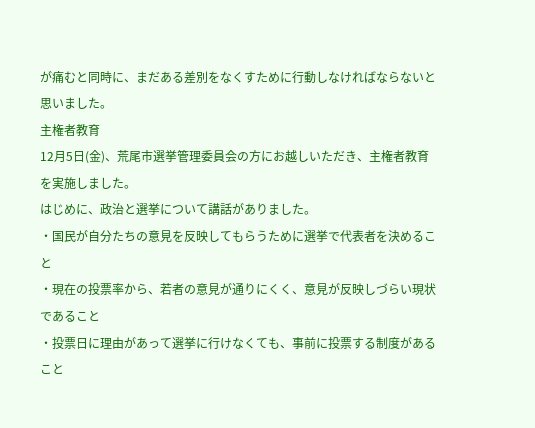が痛むと同時に、まだある差別をなくすために行動しなければならないと思いました。
主権者教育
12月5日(金)、荒尾市選挙管理委員会の方にお越しいただき、主権者教育を実施しました。
はじめに、政治と選挙について講話がありました。
・国民が自分たちの意見を反映してもらうために選挙で代表者を決めること
・現在の投票率から、若者の意見が通りにくく、意見が反映しづらい現状であること
・投票日に理由があって選挙に行けなくても、事前に投票する制度があること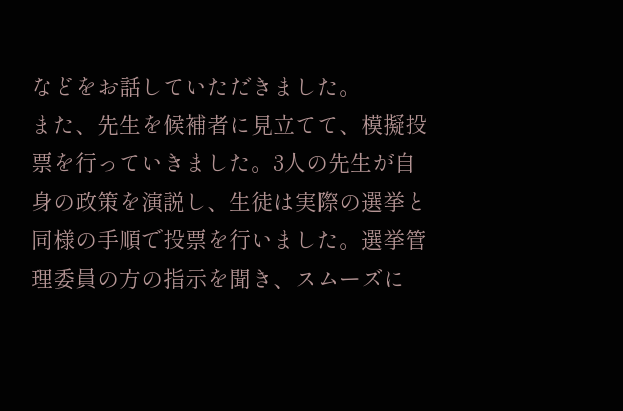などをお話していただきました。
また、先生を候補者に見立てて、模擬投票を行っていきました。3人の先生が自身の政策を演説し、生徒は実際の選挙と同様の手順で投票を行いました。選挙管理委員の方の指示を聞き、スムーズに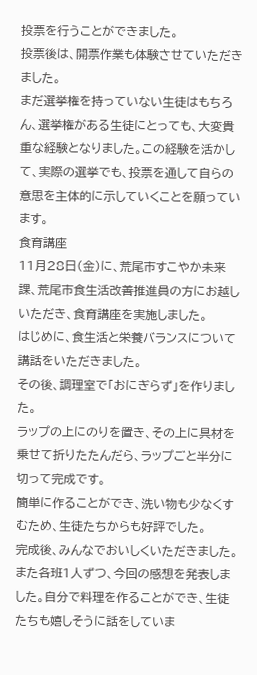投票を行うことができました。
投票後は、開票作業も体験させていただきました。
まだ選挙権を持っていない生徒はもちろん、選挙権がある生徒にとっても、大変貴重な経験となりました。この経験を活かして、実際の選挙でも、投票を通して自らの意思を主体的に示していくことを願っています。
食育講座
11月28日(金)に、荒尾市すこやか未来課、荒尾市食生活改善推進員の方にお越しいただき、食育講座を実施しました。
はじめに、食生活と栄養バランスについて講話をいただきました。
その後、調理室で「おにぎらず」を作りました。
ラップの上にのりを置き、その上に具材を乗せて折りたたんだら、ラップごと半分に切って完成です。
簡単に作ることができ、洗い物も少なくすむため、生徒たちからも好評でした。
完成後、みんなでおいしくいただきました。
また各班1人ずつ、今回の感想を発表しました。自分で料理を作ることができ、生徒たちも嬉しそうに話をしていま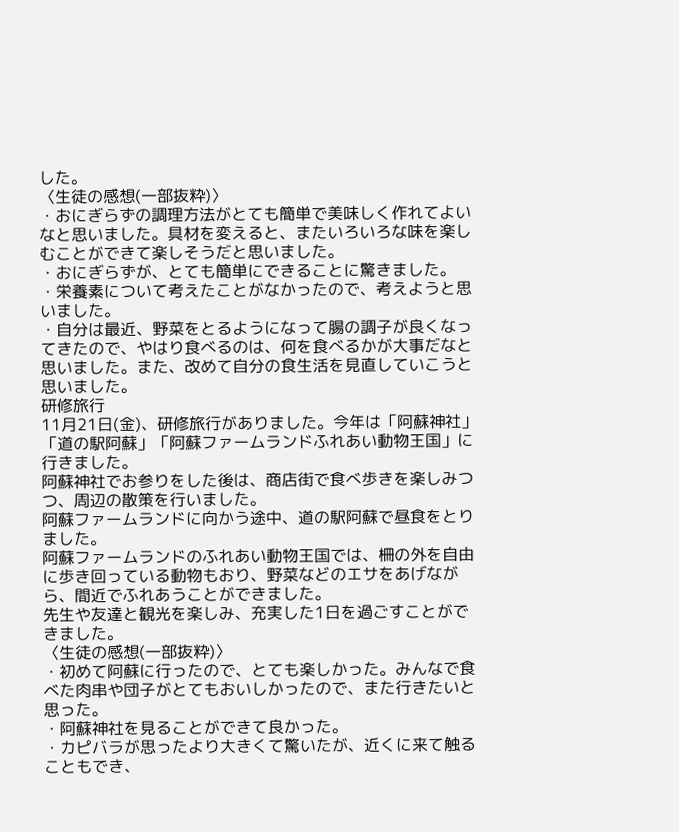した。
〈生徒の感想(一部抜粋)〉
・おにぎらずの調理方法がとても簡単で美味しく作れてよいなと思いました。具材を変えると、またいろいろな味を楽しむことができて楽しそうだと思いました。
・おにぎらずが、とても簡単にできることに驚きました。
・栄養素について考えたことがなかったので、考えようと思いました。
・自分は最近、野菜をとるようになって腸の調子が良くなってきたので、やはり食べるのは、何を食べるかが大事だなと思いました。また、改めて自分の食生活を見直していこうと思いました。
研修旅行
11月21日(金)、研修旅行がありました。今年は「阿蘇神社」「道の駅阿蘇」「阿蘇ファームランドふれあい動物王国」に行きました。
阿蘇神社でお参りをした後は、商店街で食べ歩きを楽しみつつ、周辺の散策を行いました。
阿蘇ファームランドに向かう途中、道の駅阿蘇で昼食をとりました。
阿蘇ファームランドのふれあい動物王国では、柵の外を自由に歩き回っている動物もおり、野菜などのエサをあげながら、間近でふれあうことができました。
先生や友達と観光を楽しみ、充実した1日を過ごすことができました。
〈生徒の感想(一部抜粋)〉
・初めて阿蘇に行ったので、とても楽しかった。みんなで食べた肉串や団子がとてもおいしかったので、また行きたいと思った。
・阿蘇神社を見ることができて良かった。
・カピバラが思ったより大きくて驚いたが、近くに来て触ることもでき、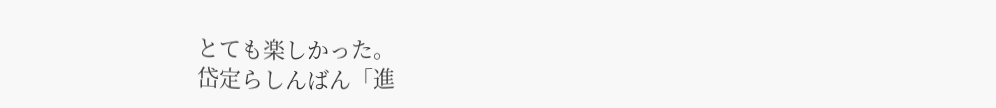とても楽しかった。
岱定らしんばん「進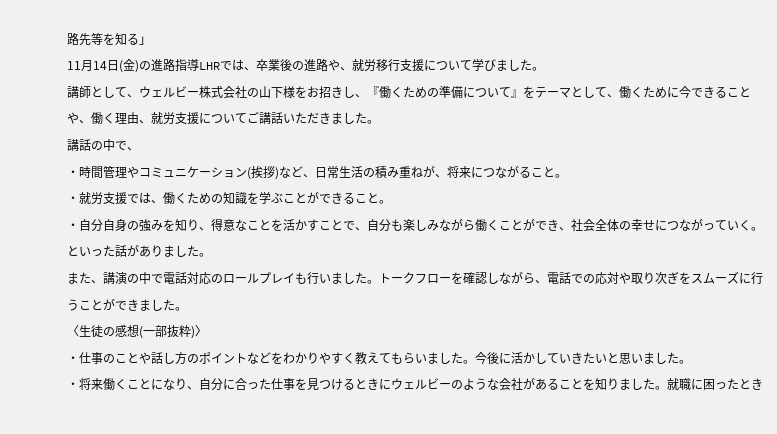路先等を知る」
11月14日(金)の進路指導LHRでは、卒業後の進路や、就労移行支援について学びました。
講師として、ウェルビー株式会社の山下様をお招きし、『働くための準備について』をテーマとして、働くために今できることや、働く理由、就労支援についてご講話いただきました。
講話の中で、
・時間管理やコミュニケーション(挨拶)など、日常生活の積み重ねが、将来につながること。
・就労支援では、働くための知識を学ぶことができること。
・自分自身の強みを知り、得意なことを活かすことで、自分も楽しみながら働くことができ、社会全体の幸せにつながっていく。
といった話がありました。
また、講演の中で電話対応のロールプレイも行いました。トークフローを確認しながら、電話での応対や取り次ぎをスムーズに行うことができました。
〈生徒の感想(一部抜粋)〉
・仕事のことや話し方のポイントなどをわかりやすく教えてもらいました。今後に活かしていきたいと思いました。
・将来働くことになり、自分に合った仕事を見つけるときにウェルビーのような会社があることを知りました。就職に困ったとき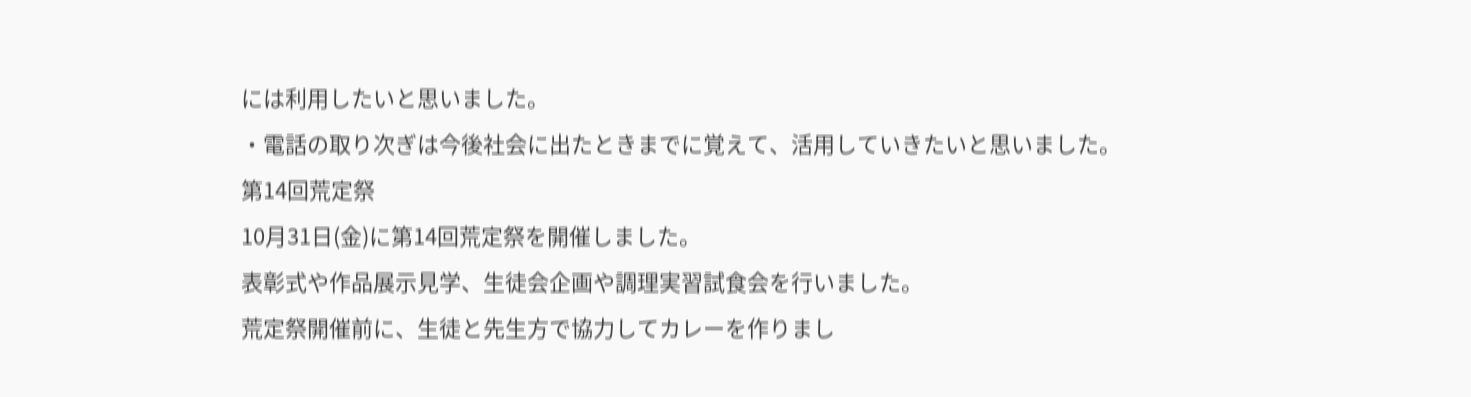には利用したいと思いました。
・電話の取り次ぎは今後社会に出たときまでに覚えて、活用していきたいと思いました。
第14回荒定祭
10月31日(金)に第14回荒定祭を開催しました。
表彰式や作品展示見学、生徒会企画や調理実習試食会を行いました。
荒定祭開催前に、生徒と先生方で協力してカレーを作りまし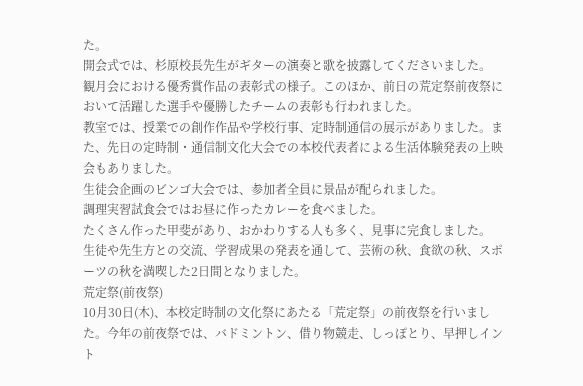た。
開会式では、杉原校長先生がギターの演奏と歌を披露してくださいました。
観月会における優秀賞作品の表彰式の様子。このほか、前日の荒定祭前夜祭において活躍した選手や優勝したチームの表彰も行われました。
教室では、授業での創作作品や学校行事、定時制通信の展示がありました。また、先日の定時制・通信制文化大会での本校代表者による生活体験発表の上映会もありました。
生徒会企画のビンゴ大会では、参加者全員に景品が配られました。
調理実習試食会ではお昼に作ったカレーを食べました。
たくさん作った甲斐があり、おかわりする人も多く、見事に完食しました。
生徒や先生方との交流、学習成果の発表を通して、芸術の秋、食欲の秋、スポーツの秋を満喫した2日間となりました。
荒定祭(前夜祭)
10月30日(木)、本校定時制の文化祭にあたる「荒定祭」の前夜祭を行いました。今年の前夜祭では、バドミントン、借り物競走、しっぽとり、早押しイント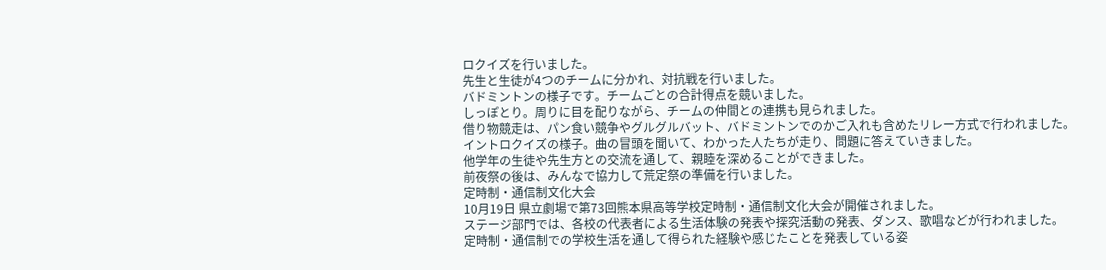ロクイズを行いました。
先生と生徒が4つのチームに分かれ、対抗戦を行いました。
バドミントンの様子です。チームごとの合計得点を競いました。
しっぽとり。周りに目を配りながら、チームの仲間との連携も見られました。
借り物競走は、パン食い競争やグルグルバット、バドミントンでのかご入れも含めたリレー方式で行われました。
イントロクイズの様子。曲の冒頭を聞いて、わかった人たちが走り、問題に答えていきました。
他学年の生徒や先生方との交流を通して、親睦を深めることができました。
前夜祭の後は、みんなで協力して荒定祭の準備を行いました。
定時制・通信制文化大会
10月19日 県立劇場で第73回熊本県高等学校定時制・通信制文化大会が開催されました。
ステージ部門では、各校の代表者による生活体験の発表や探究活動の発表、ダンス、歌唱などが行われました。
定時制・通信制での学校生活を通して得られた経験や感じたことを発表している姿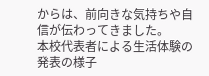からは、前向きな気持ちや自信が伝わってきました。
本校代表者による生活体験の発表の様子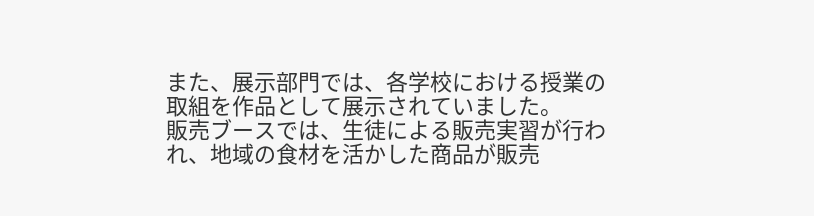また、展示部門では、各学校における授業の取組を作品として展示されていました。
販売ブースでは、生徒による販売実習が行われ、地域の食材を活かした商品が販売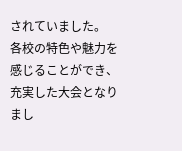されていました。
各校の特色や魅力を感じることができ、充実した大会となりまし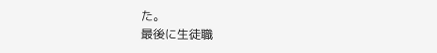た。
最後に生徒職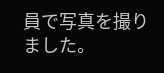員で写真を撮りました。